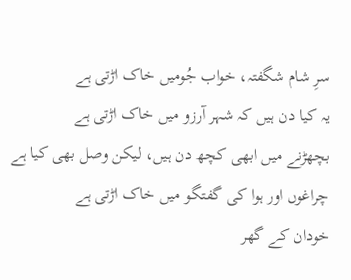سرِ شام شگفتہ، خواب جُومیں خاک اڑتی ہے
یہ کیا دن ہیں کہ شہر آرزو میں خاک اڑتی ہے
بچھڑنے میں ابھی کچھ دن ہیں، لیکن وصل بھی کیا ہے
چراغوں اور ہوا کی گفتگو میں خاک اڑتی ہے
خودان کے گھر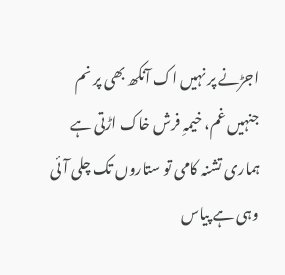اجڑنے پر نہیں اک آنکھ بھی پر نم
جنہیں غم، خیمہِ فرش خاک اڑتی ہے
ہماری تشنہ کامی تو ستاروں تک چلی آئی
وہی ہے پیاس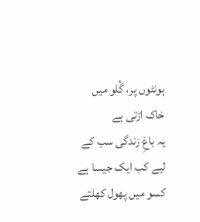ہونٹوں پر، گُلو میں خاک اڑتی ہے
یہ باغِ زندگی سب کے لیے کب ایک جیسا ہے
کسو میں پھول کھلتے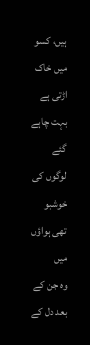ہیں، کسو میں خاک اڑتی ہے
بہت چاہے گئے لوگوں کی خوشبو تھی ہواؤں میں
وہ جن کے بعد دل کے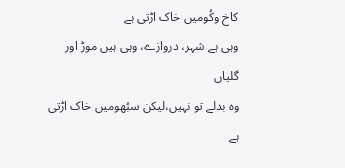کاخ وکُومیں خاک اڑتی ہے
وہی ہے شہر، دروازے، وہی ہیں موڑ اور گلیاں
وہ بدلے تو نہیں،لیکن سبُھومیں خاک اڑتی ہے